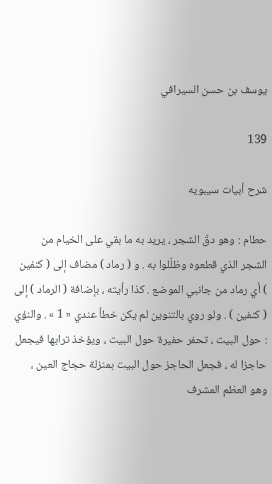يوسف بن حسن السيرافي

139

شرح أبيات سيبويه

حطام : وهو دقّ الشجر ، يريد به ما بقي على الخيام من الشجر الذي قطعوه وظلّلوا به . و ( رماد ) مضاف إلى ( كنفين ) أي رماد من جانبي الموضع . كذا رأيته ، بإضافة ( الرماد ) إلى ( كنفين ) . ولو روي بالتنوين لم يكن خطأ عندي « 1 » . والنؤي : حول البيت ، تحفر حفيرة حول البيت ، ويؤخذ ترابها فيجعل حاجزا له ، فجعل الحاجز حول البيت بمنزلة حجاج العين ، وهو العظم المشرف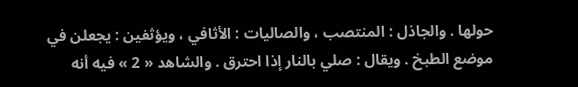حولها . والجاذل : المنتصب ، والصاليات : الأثافي ، ويؤثفين : يجعلن في موضع الطبخ . ويقال : صلي بالنار إذا احترق . والشاهد « 2 » فيه أنه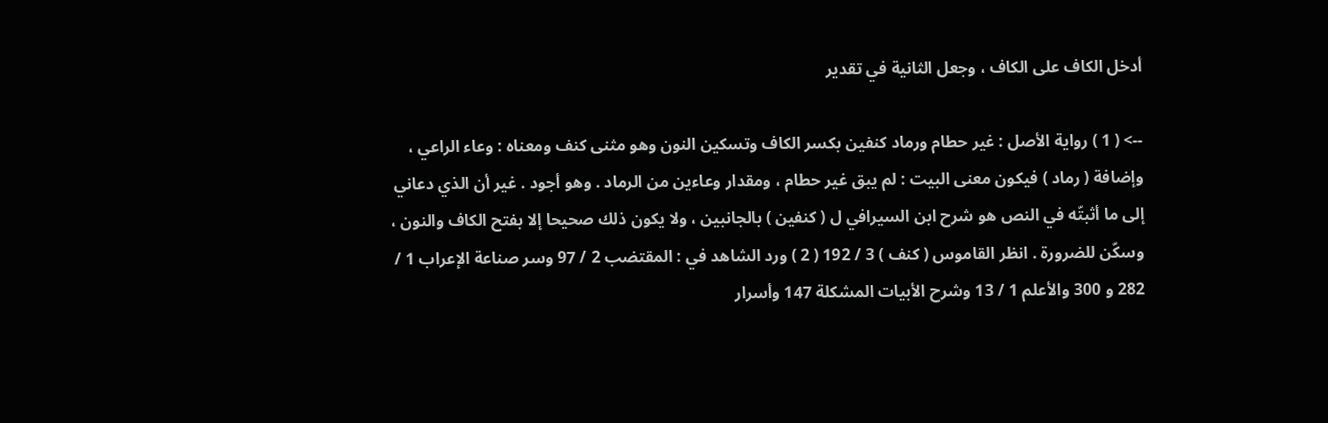أدخل الكاف على الكاف ، وجعل الثانية في تقدير

--> ( 1 ) رواية الأصل : غير حطام ورماد كنفين بكسر الكاف وتسكين النون وهو مثنى كنف ومعناه : وعاء الراعي ، وإضافة ( رماد ) فيكون معنى البيت : لم يبق غير حطام ، ومقدار وعاءين من الرماد . وهو أجود . غير أن الذي دعاني إلى ما أثبتّه في النص هو شرح ابن السيرافي ل ( كنفين ) بالجانبين ، ولا يكون ذلك صحيحا إلا بفتح الكاف والنون ، وسكّن للضرورة . انظر القاموس ( كنف ) 3 / 192 ( 2 ) ورد الشاهد في : المقتضب 2 / 97 وسر صناعة الإعراب 1 / 282 و 300 والأعلم 1 / 13 وشرح الأبيات المشكلة 147 وأسرار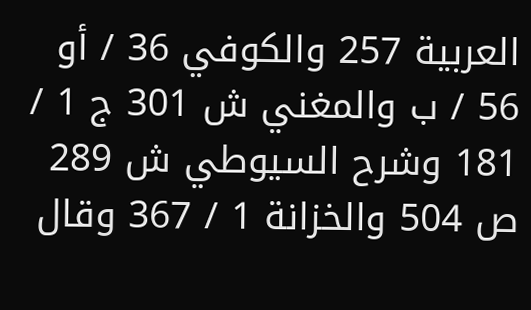العربية 257 والكوفي 36 / أو 56 / ب والمغني ش 301 ج 1 / 181 وشرح السيوطي ش 289 ص 504 والخزانة 1 / 367 وقال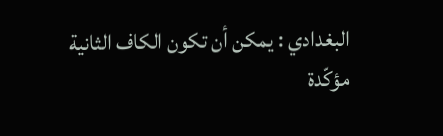البغدادي : يمكن أن تكون الكاف الثانية مؤكّدة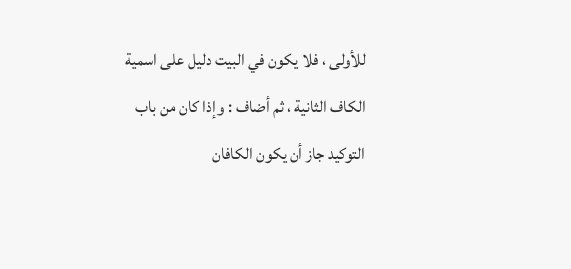للأولى ، فلا يكون في البيت دليل على اسمية الكاف الثانية ، ثم أضاف : وإذا كان من باب التوكيد جاز أن يكون الكافان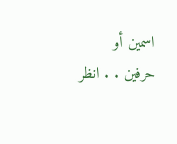اسمين أو حرفين . . انظر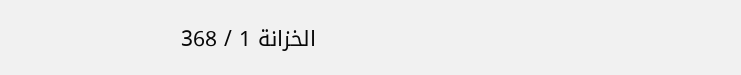الخزانة 1 / 368